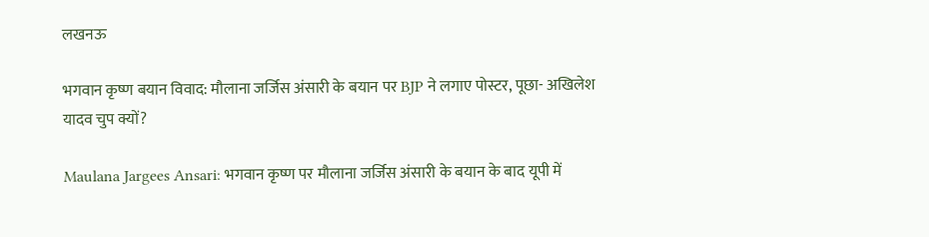लखनऊ

भगवान कृष्ण बयान विवाद: मौलाना जर्जिस अंसारी के बयान पर BJP ने लगाए पोस्टर, पूछा- अखिलेश यादव चुप क्यों?

Maulana Jargees Ansari: भगवान कृष्ण पर मौलाना जर्जिस अंसारी के बयान के बाद यूपी में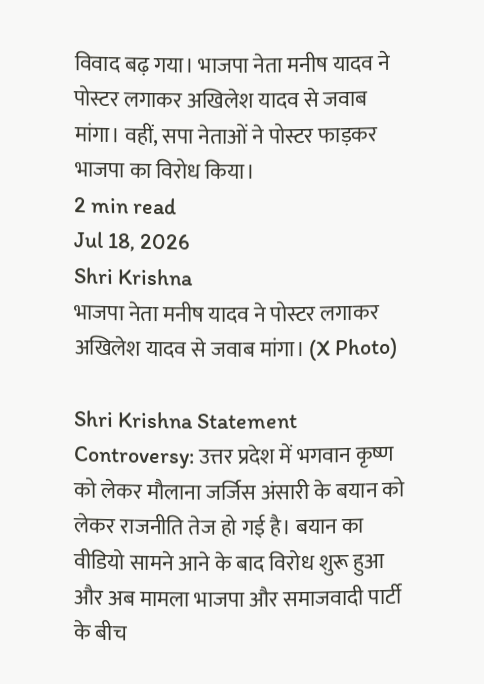विवाद बढ़ गया। भाजपा नेता मनीष यादव ने पोस्टर लगाकर अखिलेश यादव से जवाब मांगा। वहीं, सपा नेताओं ने पोस्टर फाड़कर भाजपा का विरोध किया।
2 min read
Jul 18, 2026
Shri Krishna
भाजपा नेता मनीष यादव ने पोस्टर लगाकर अखिलेश यादव से जवाब मांगा। (X Photo)

Shri Krishna Statement Controversy: उत्तर प्रदेश में भगवान कृष्ण को लेकर मौलाना जर्जिस अंसारी के बयान को लेकर राजनीति तेज हो गई है। बयान का वीडियो सामने आने के बाद विरोध शुरू हुआ और अब मामला भाजपा और समाजवादी पार्टी के बीच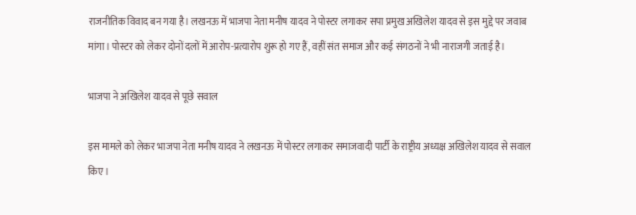राजनीतिक विवाद बन गया है। लखनऊ में भाजपा नेता मनीष यादव ने पोस्टर लगाकर सपा प्रमुख अखिलेश यादव से इस मुद्दे पर जवाब मांगा। पोस्टर को लेकर दोनों दलों में आरोप-प्रत्यारोप शुरू हो गए हैं, वहीं संत समाज और कई संगठनों ने भी नाराजगी जताई है।

भाजपा ने अखिलेश यादव से पूछे सवाल

इस मामले को लेकर भाजपा नेता मनीष यादव ने लखनऊ में पोस्टर लगाकर समाजवादी पार्टी के राष्ट्रीय अध्यक्ष अखिलेश यादव से सवाल किए।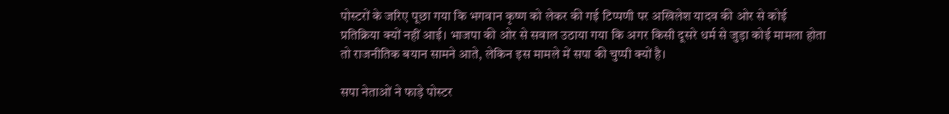पोस्टरों के जरिए पूछा गया कि भगवान कृष्ण को लेकर की गई टिप्पणी पर अखिलेश यादव की ओर से कोई प्रतिक्रिया क्यों नहीं आई। भाजपा की ओर से सवाल उठाया गया कि अगर किसी दूसरे धर्म से जुड़ा कोई मामला होता तो राजनीतिक बयान सामने आते, लेकिन इस मामले में सपा की चुप्पी क्यों है।

सपा नेताओं ने फाड़े पोस्टर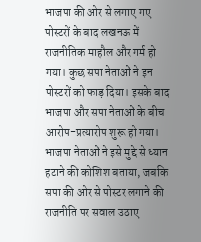भाजपा की ओर से लगाए गए पोस्टरों के बाद लखनऊ में राजनीतिक माहौल और गर्म हो गया। कुछ सपा नेताओं ने इन पोस्टरों को फाड़ दिया। इसके बाद भाजपा और सपा नेताओं के बीच आरोप-प्रत्यारोप शुरू हो गया। भाजपा नेताओं ने इसे मुद्दे से ध्यान हटाने की कोशिश बताया, जबकि सपा की ओर से पोस्टर लगाने की राजनीति पर सवाल उठाए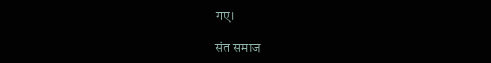गए।

संत समाज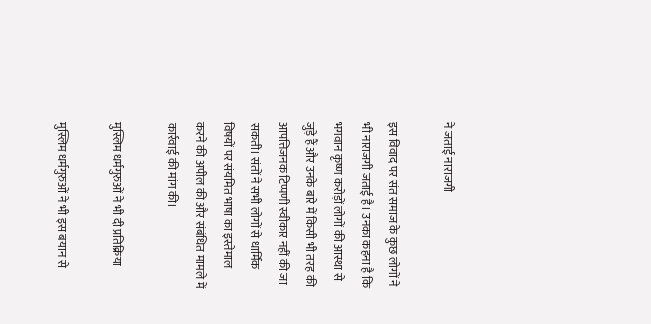ने जताई नाराजगी

इस विवाद पर संत समाज के कुछ लोगों ने भी नाराजगी जताई है। उनका कहना है कि भगवान कृष्ण करोड़ों लोगों की आस्था से जुड़े हैं और उनके बारे में किसी भी तरह की आपत्तिजनक टिप्पणी स्वीकार नहीं की जा सकती। संतों ने सभी लोगों से धार्मिक विषयों पर संयमित भाषा का इस्तेमाल करने की अपील की और संबंधित मामले में कार्रवाई की मांग की।

मुस्लिम धर्मगुरुओं ने भी दी प्रतिक्रिया

मुस्लिम धर्मगुरुओं ने भी इस बयान से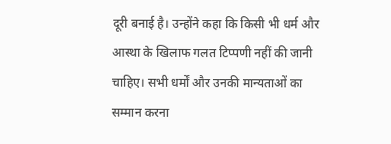दूरी बनाई है। उन्होंने कहा कि किसी भी धर्म और आस्था के खिलाफ गलत टिप्पणी नहीं की जानी चाहिए। सभी धर्मों और उनकी मान्यताओं का सम्मान करना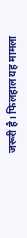जरूरी है। फिलहाल यह मामला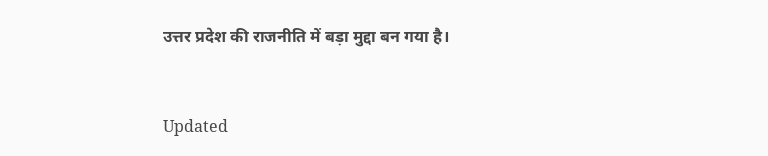उत्तर प्रदेश की राजनीति में बड़ा मुद्दा बन गया है।


Updated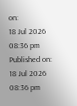on:
18 Jul 2026 08:36 pm
Published on:
18 Jul 2026 08:36 pm